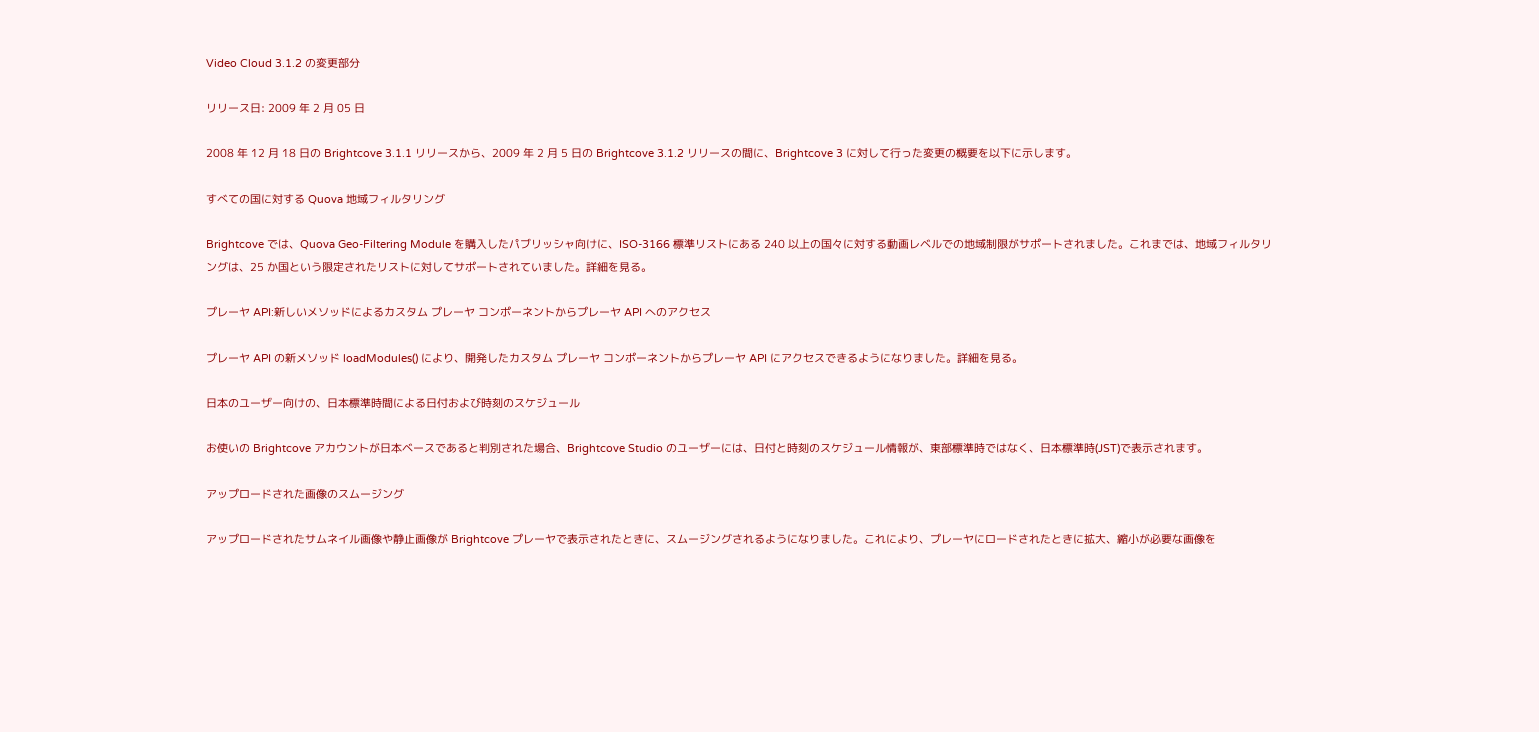Video Cloud 3.1.2 の変更部分

リリース日: 2009 年 2 月 05 日

2008 年 12 月 18 日の Brightcove 3.1.1 リリースから、2009 年 2 月 5 日の Brightcove 3.1.2 リリースの間に、Brightcove 3 に対して行った変更の概要を以下に示します。

すべての国に対する Quova 地域フィルタリング

Brightcove では、Quova Geo-Filtering Module を購入したパブリッシャ向けに、ISO-3166 標準リストにある 240 以上の国々に対する動画レベルでの地域制限がサポートされました。これまでは、地域フィルタリングは、25 か国という限定されたリストに対してサポートされていました。詳細を見る。

プレーヤ API:新しいメソッドによるカスタム プレーヤ コンポーネントからプレーヤ API へのアクセス

プレーヤ API の新メソッド loadModules() により、開発したカスタム プレーヤ コンポーネントからプレーヤ API にアクセスできるようになりました。詳細を見る。

日本のユーザー向けの、日本標準時間による日付および時刻のスケジュール

お使いの Brightcove アカウントが日本ベースであると判別された場合、Brightcove Studio のユーザーには、日付と時刻のスケジュール情報が、東部標準時ではなく、日本標準時(JST)で表示されます。

アップロードされた画像のスムージング

アップロードされたサムネイル画像や静止画像が Brightcove プレーヤで表示されたときに、スムージングされるようになりました。これにより、プレーヤにロードされたときに拡大、縮小が必要な画像を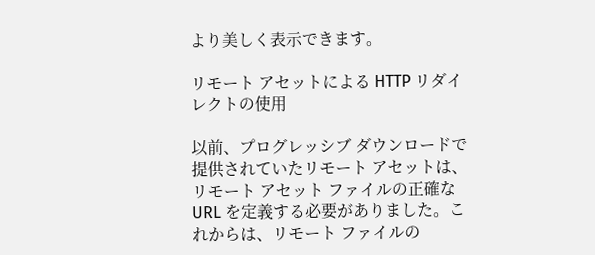より美しく表示できます。

リモート アセットによる HTTP リダイレクトの使用

以前、プログレッシブ ダウンロードで提供されていたリモート アセットは、リモート アセット ファイルの正確な URL を定義する必要がありました。これからは、リモート ファイルの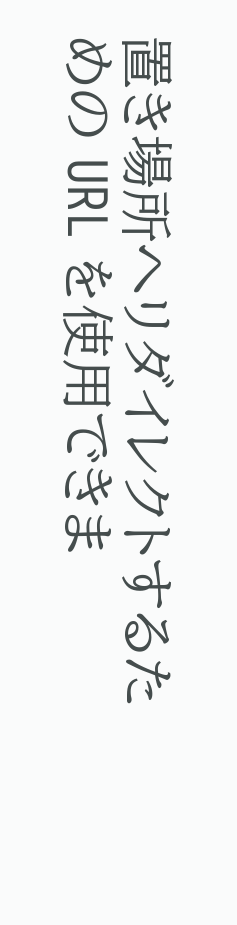置き場所へリダイレクトするための URL を使用できま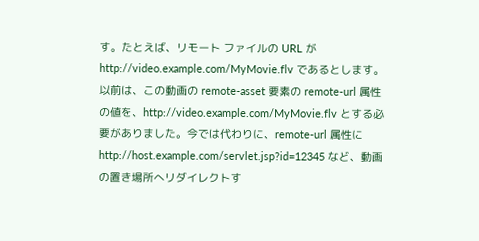す。たとえば、リモート ファイルの URL が http://video.example.com/MyMovie.flv であるとします。以前は、この動画の remote-asset 要素の remote-url 属性の値を、http://video.example.com/MyMovie.flv とする必要がありました。今では代わりに、remote-url 属性に http://host.example.com/servlet.jsp?id=12345 など、動画の置き場所へリダイレクトす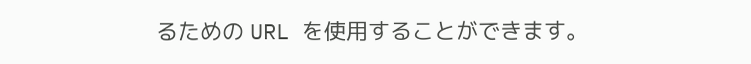るための URL を使用することができます。